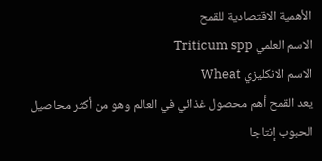الأهمية الاقتصادية للقمح
الاسم العلمي Triticum spp
الاسم الانكليزي Wheat
يعد القمح أهم محصول غذائي في العالم وهو من أكثر محاصيل الحبوب إنتاجا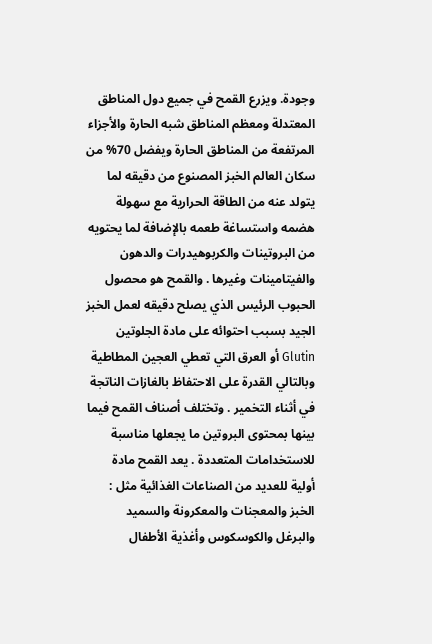وجودة. ويزرع القمح في جميع دول المناطق المعتدلة ومعظم المناطق شبه الحارة والأجزاء المرتفعة من المناطق الحارة ويفضل 70% من سكان العالم الخبز المصنوع من دقيقه لما يتولد عنه من الطاقة الحرارية مع سهولة هضمه واستساغة طعمه بالإضافة لما يحتويه من البروتينات والكربوهيدرات والدهون والفيتامينات وغيرها . والقمح هو محصول الحبوب الرئيس الذي يصلح دقيقه لعمل الخبز الجيد بسبب احتوائه على مادة الجلوتين Glutin أو العرق التي تعطي العجين المطاطية وبالتالي القدرة على الاحتفاظ بالغازات الناتجة في أثناء التخمير . وتختلف أصناف القمح فيما بينها بمحتوى البروتين ما يجعلها مناسبة للاستخدامات المتعددة . يعد القمح مادة أولية للعديد من الصناعات الغذائية مثل : الخبز والمعجنات والمعكرونة والسميد والبرغل والكوسكوس وأغذية الأطفال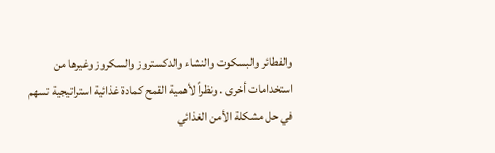والفطائر والبسكوت والنشاء والدكستروز والسكروز وغيرها من استخدامات أخرى . ونظراً لأهمية القمح كمادة غذائية استراتيجية تسهم في حل مشكلة الأمن الغذائي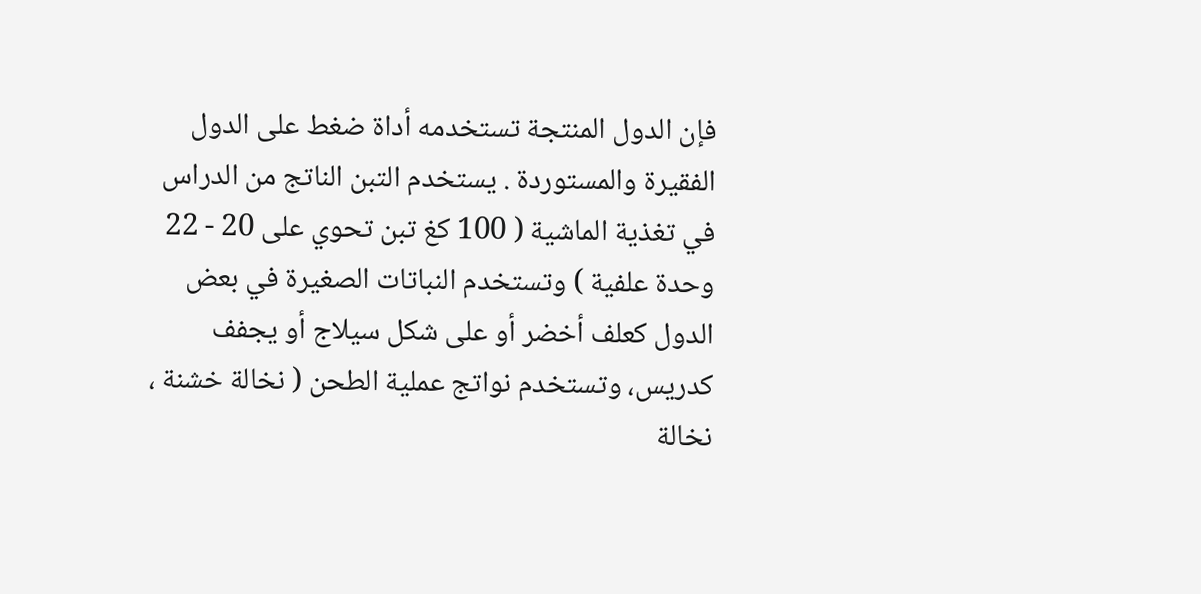فإن الدول المنتجة تستخدمه أداة ضغط على الدول الفقيرة والمستوردة . يستخدم التبن الناتج من الدراس في تغذية الماشية ( 100 كغ تبن تحوي على 20 - 22 وحدة علفية ) وتستخدم النباتات الصغيرة في بعض الدول كعلف أخضر أو على شكل سيلاج أو يجفف كدريس، وتستخدم نواتج عملية الطحن ( نخالة خشنة ، نخالة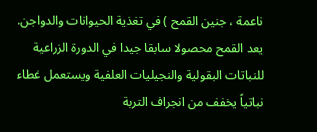ناعمة ، جنين القمح ) في تغذية الحيوانات والدواجن. يعد القمح محصولا سابقا جيدا في الدورة الزراعية للنباتات البقولية والنجيليات العلفية ويستعمل غطاء نباتياً يخفف من انجراف التربة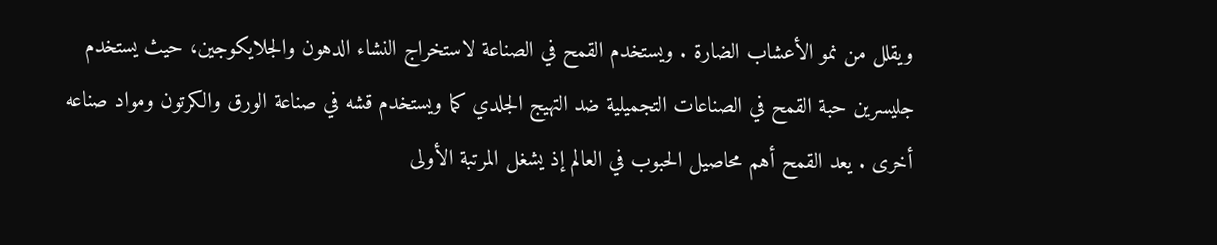ويقلل من نمو الأعشاب الضارة . ويستخدم القمح في الصناعة لاستخراج النشاء الدهون والجلايكوجين، حيث يستخدم جليسرين حبة القمح في الصناعات التجميلية ضد التهيج الجلدي كما ويستخدم قشه في صناعة الورق والكرتون ومواد صناعه أخرى . يعد القمح أهم محاصيل الحبوب في العالم إذ يشغل المرتبة الأولى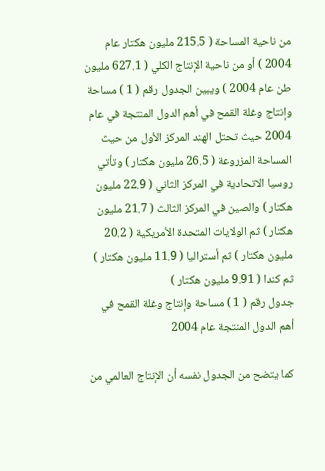من ناحية المساحة ( 215.5 مليون هكتار عام 2004 ) أو من ناحية الإنتاج الكلي ( 627.1 مليون طن عام 2004 ) ويبين الجدول رقم ( 1 ) مساحة وإنتاج وغلة القمح في أهم الدول المنتجة في عام 2004 حيث تحتل الهند المركز الأول من حيث المساحة المزروعة ( 26.5 مليون هكتار ) وتأتي روسيا الاتحادية في المركز الثاني ( 22.9 مليون هكتار ) والصين في المركز الثالث ( 21.7 مليون هكتار ) ثم الولايات المتحدة الأمريكية ( 20.2 مليون هكتار ) ثم أستراليا ( 11.9 مليون هكتار ) ثم كندا ( 9.91 مليون هكتار )
جدول رقم ( 1 ) مساحة وإنتاج وغلة القمح في أهم الدول المنتجة عام 2004

كما يتضح من الجدول نفسه أن الإنتاج العالمي من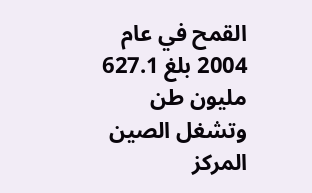القمح في عام 2004 بلغ 627.1 مليون طن وتشغل الصين المركز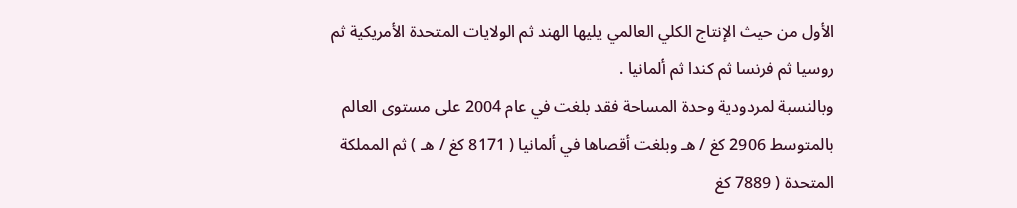الأول من حيث الإنتاج الكلي العالمي يليها الهند ثم الولايات المتحدة الأمريكية ثم روسيا ثم فرنسا ثم كندا ثم ألمانيا .
وبالنسبة لمردودية وحدة المساحة فقد بلغت في عام 2004 على مستوى العالم بالمتوسط 2906 كغ / هـ وبلغت أقصاها في ألمانيا ( 8171 كغ / هـ ) ثم المملكة المتحدة ( 7889 كغ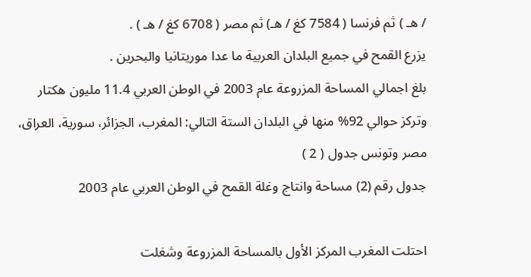/ هـ ) ثم فرنسا ( 7584 كغ / هـ) ثم مصر ( 6708 كغ / هـ ) .
يزرع القمح في جميع البلدان العربية ما عدا موريتانيا والبحرين .
بلغ اجمالي المساحة المزروعة عام 2003 في الوطن العربي 11.4 مليون هكتار وتركز حوالي 92% منها في البلدان الستة التالي: المغرب، الجزائر، سورية، العراق، مصر وتونس جدول ( 2 )
جدول رقم (2) مساحة وانتاج وغلة القمح في الوطن العربي عام 2003

احتلت المغرب المركز الأول بالمساحة المزروعة وشغلت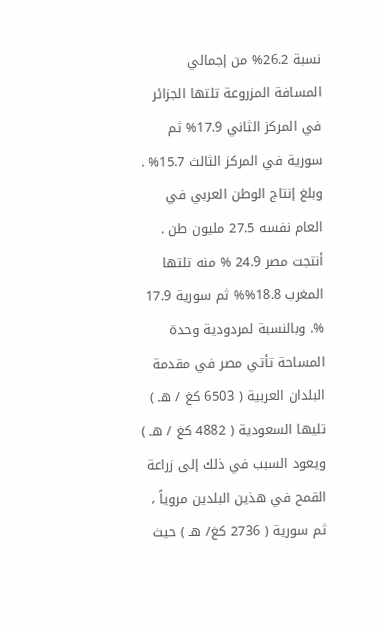نسبة 26.2% من إجمالي المسافة المزروعة تلتها الجزائر في المركز الثاني 17.9% ثم سورية في المركز الثالث 15.7% .
وبلغ إنتاج الوطن العربي في العام نفسه 27.5 مليون طن . أنتجت مصر 24.9 % منه تلتها المغرب 18.8%% ثم سورية 17.9 %. وبالنسبة لمردودية وحدة المساحة تأتي مصر في مقدمة البلدان العربية ( 6503 كغ / هـ ) تليها السعودية ( 4882 كغ / هـ ) ويعود السبب في ذلك إلى زراعة القمح في هذين البلدين مروياً ، ثم سورية ( 2736 كغ/ هـ ) حيث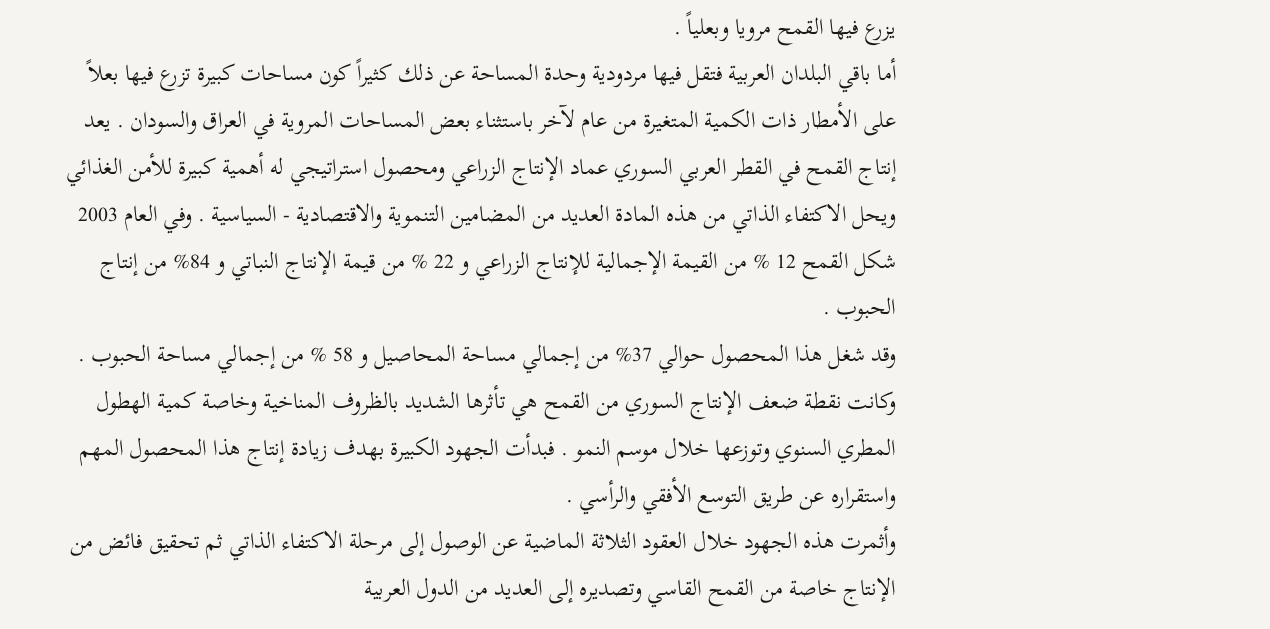يزرع فيها القمح مرويا وبعلياً .
أما باقي البلدان العربية فتقل فيها مردودية وحدة المساحة عن ذلك كثيراً كون مساحات كبيرة تزرع فيها بعلاً على الأمطار ذات الكمية المتغيرة من عام لآخر باستثناء بعض المساحات المروية في العراق والسودان . يعد إنتاج القمح في القطر العربي السوري عماد الإنتاج الزراعي ومحصول استراتيجي له أهمية كبيرة للأمن الغذائي ويحل الاكتفاء الذاتي من هذه المادة العديد من المضامين التنموية والاقتصادية - السياسية . وفي العام 2003 شكل القمح 12 % من القيمة الإجمالية للإنتاج الزراعي و 22 % من قيمة الإنتاج النباتي و 84% من إنتاج الحبوب .
وقد شغل هذا المحصول حوالي 37% من إجمالي مساحة المحاصيل و 58 % من إجمالي مساحة الحبوب . وكانت نقطة ضعف الإنتاج السوري من القمح هي تأثرها الشديد بالظروف المناخية وخاصة كمية الهطول المطري السنوي وتوزعها خلال موسم النمو . فبدأت الجهود الكبيرة بهدف زيادة إنتاج هذا المحصول المهم واستقراره عن طريق التوسع الأفقي والرأسي .
وأثمرت هذه الجهود خلال العقود الثلاثة الماضية عن الوصول إلى مرحلة الاكتفاء الذاتي ثم تحقيق فائض من الإنتاج خاصة من القمح القاسي وتصديره إلى العديد من الدول العربية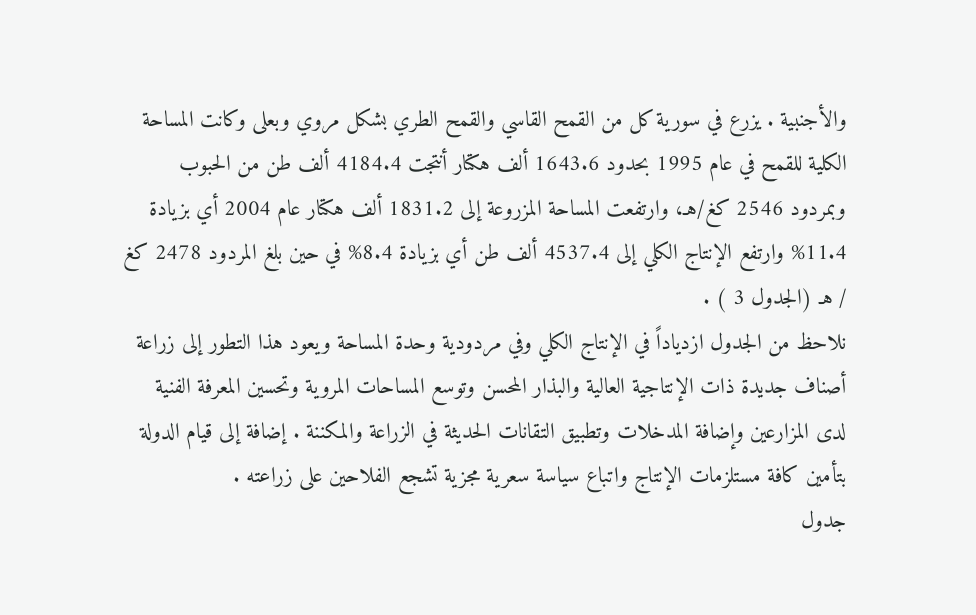والأجنبية . يزرع في سورية كل من القمح القاسي والقمح الطري بشكل مروي وبعلى وكانت المساحة الكلية للقمح في عام 1995 بحدود 1643.6 ألف هكتار أنتجت 4184.4 ألف طن من الحبوب وبمردود 2546 كغ/هـ، وارتفعت المساحة المزروعة إلى 1831.2 ألف هكتار عام 2004 أي بزيادة 11.4% وارتفع الإنتاج الكلي إلى 4537.4 ألف طن أي بزيادة 8.4% في حين بلغ المردود 2478 كغ / هـ (الجدول 3 ) .
نلاحظ من الجدول ازدياداً في الإنتاج الكلي وفي مردودية وحدة المساحة ويعود هذا التطور إلى زراعة أصناف جديدة ذات الإنتاجية العالية والبذار المحسن وتوسع المساحات المروية وتحسين المعرفة الفنية لدى المزارعين وإضافة المدخلات وتطبيق التقانات الحديثة في الزراعة والمكننة . إضافة إلى قيام الدولة بتأمين كافة مستلزمات الإنتاج واتباع سياسة سعرية مجزية تشجع الفلاحين على زراعته .
جدول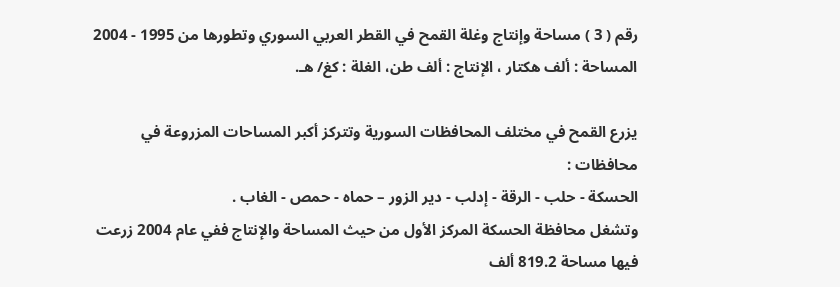رقم ( 3 ) مساحة وإنتاج وغلة القمح في القطر العربي السوري وتطورها من 1995 - 2004
المساحة : ألف هكتار ، الإنتاج : ألف طن، الغلة : كغ/ هـ.

يزرع القمح في مختلف المحافظات السورية وتتركز أكبر المساحات المزروعة في محافظات :
الحسكة - حلب - الرقة - إدلب - دير الزور – حماه - حمص - الغاب .
وتشغل محافظة الحسكة المركز الأول من حيث المساحة والإنتاج ففي عام 2004 زرعت فيها مساحة 819.2 ألف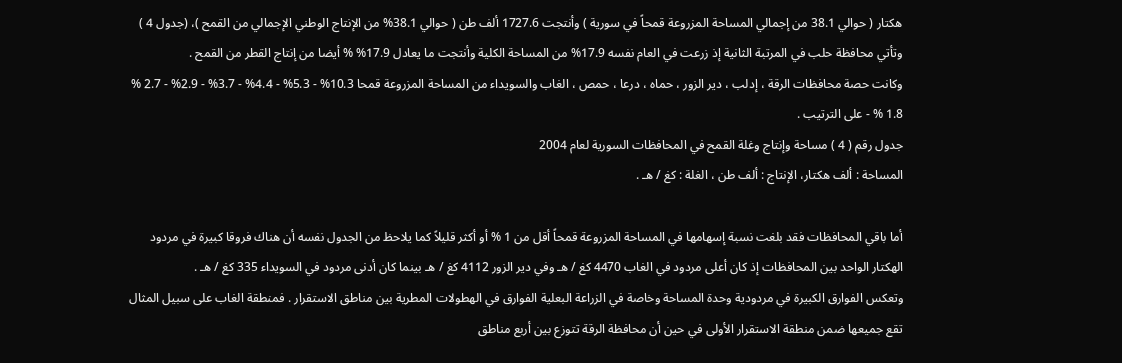هكتار ( حوالي 38.1 من إجمالي المساحة المزروعة قمحاً في سورية ) وأنتجت 1727.6 ألف طن ( حوالي 38.1% من الإنتاج الوطني الإجمالي من القمح )، (جدول 4 ) وتأتي محافظة حلب في المرتبة الثانية إذ زرعت في العام نفسه 17.9% من المساحة الكلية وأنتجت ما يعادل 17.9% % أيضا من إنتاج القطر من القمح .
وكانت حصة محافظات الرقة ، إدلب ، دير الزور ، حماه ، درعا ، حمص ، الغاب والسويداء من المساحة المزروعة قمحا 10.3% - 5.3% - 4.4% - 3.7% - 2.9% - 2.7 % 1.8 % - على الترتيب .
جدول رقم ( 4 ) مساحة وإنتاج وغلة القمح في المحافظات السورية لعام 2004
المساحة : ألف هكتار، الإنتاج : ألف طن ، الغلة : كغ / هـ .

أما باقي المحافظات فقد بلغت نسبة إسهامها في المساحة المزروعة قمحاً أقل من 1 % أو أكثر قليلاً كما يلاحظ من الجدول نفسه أن هناك فروقا كبيرة في مردود الهكتار الواحد بين المحافظات إذ كان أعلى مردود في الغاب 4470 كغ / هـ وفي دير الزور 4112 كغ / هـ بينما كان أدنى مردود في السويداء 335 كغ / هـ .
وتعكس الفوارق الكبيرة في مردودية وحدة المساحة وخاصة في الزراعة البعلية الفوارق في الهطولات المطرية بين مناطق الاستقرار . فمنطقة الغاب على سبيل المثال تقع جميعها ضمن منطقة الاستقرار الأولى في حين أن محافظة الرقة تتوزع بين أربع مناطق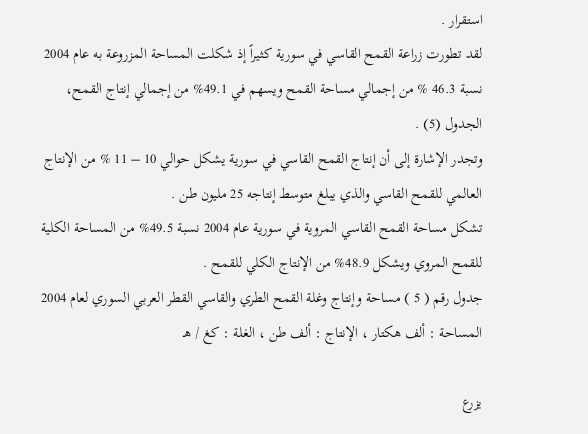استقرار .
لقد تطورت زراعة القمح القاسي في سورية كثيراً إذ شكلت المساحة المزروعة به عام 2004 نسبة 46.3 % من إجمالي مساحة القمح ويسهم في 49.1% من إجمالي إنتاج القمح، الجدول (5) .
وتجدر الإشارة إلى أن إنتاج القمح القاسي في سورية يشكل حوالي 10 – 11 % من الإنتاج العالمي للقمح القاسي والذي يبلغ متوسط إنتاجه 25 مليون طن .
تشكل مساحة القمح القاسي المروية في سورية عام 2004 نسبة 49.5% من المساحة الكلية للقمح المروي ويشكل 48.9% من الإنتاج الكلي للقمح .
جدول رقم ( 5 ) مساحة وإنتاج وغلة القمح الطري والقاسي القطر العربي السوري لعام 2004
المساحة : ألف هكتار ، الإنتاج : ألف طن ، الغلة : كغ / هـ

يزرع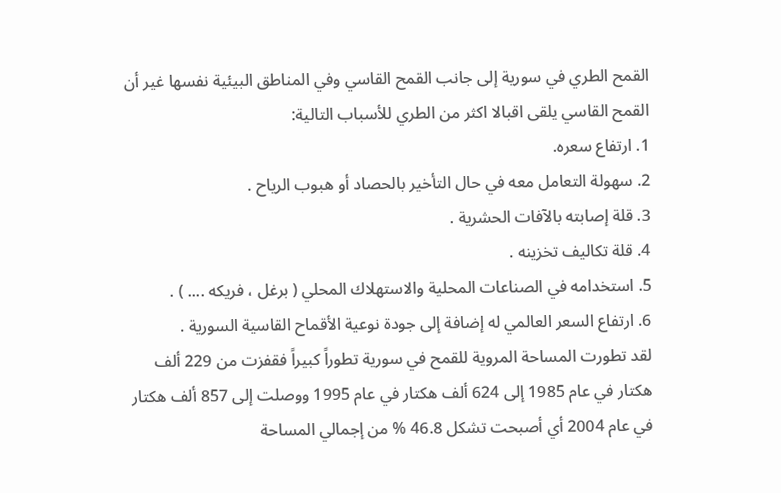القمح الطري في سورية إلى جانب القمح القاسي وفي المناطق البيئية نفسها غير أن القمح القاسي يلقى اقبالا اكثر من الطري للأسباب التالية:
1. ارتفاع سعره.
2. سهولة التعامل معه في حال التأخير بالحصاد أو هبوب الرياح .
3. قلة إصابته بالآفات الحشرية .
4. قلة تكاليف تخزينه .
5. استخدامه في الصناعات المحلية والاستهلاك المحلي ( برغل ، فريكه .... ) .
6. ارتفاع السعر العالمي له إضافة إلى جودة نوعية الأقماح القاسية السورية .
لقد تطورت المساحة المروية للقمح في سورية تطوراً كبيراً فقفزت من 229 ألف هكتار في عام 1985 إلى 624 ألف هكتار في عام 1995 ووصلت إلى 857 ألف هكتار في عام 2004 أي أصبحت تشكل 46.8 % من إجمالي المساحة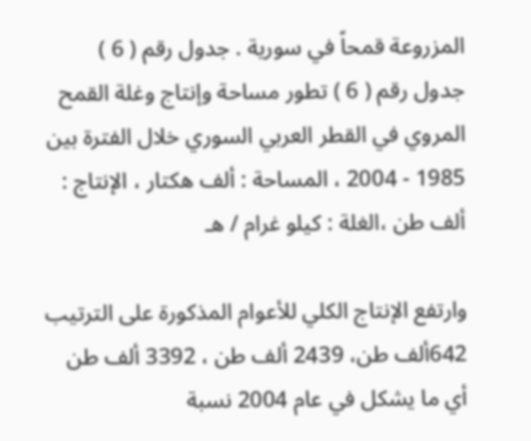المزروعة قمحاً في سورية . جدول رقم ( 6 )
جدول رقم ( 6 ) تطور مساحة وإنتاج وغلة القمح المروي في القطر العربي السوري خلال الفترة بين 1985 - 2004 ، المساحة : ألف هكتار ، الإنتاج : ألف طن ،الغلة : كيلو غرام / هـ

وارتفع الإنتاج الكلي للأعوام المذكورة على الترتيب 642ألف طن، 2439 ألف طن ، 3392 ألف طن أي ما يشكل في عام 2004 نسبة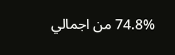74.8% من اجمالي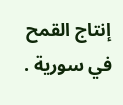إنتاج القمح في سورية .